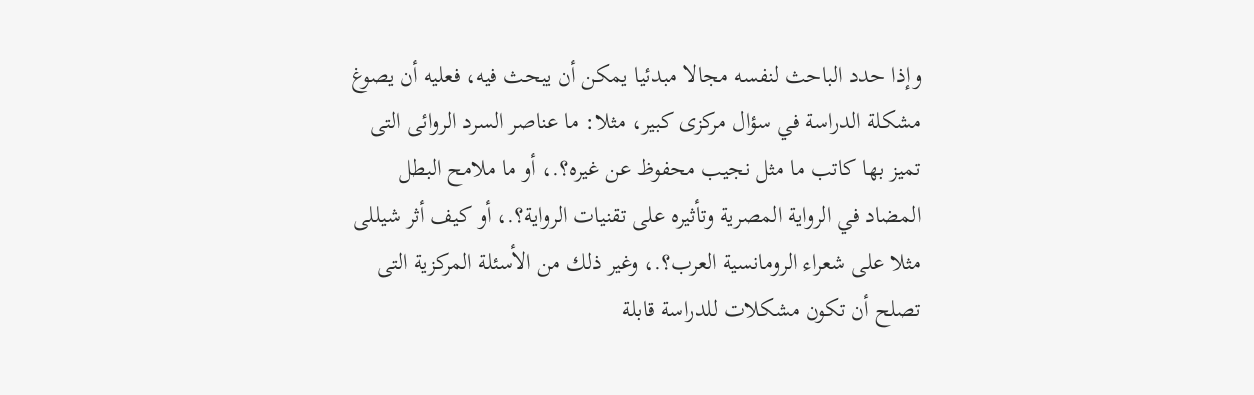وإذا حدد الباحث لنفسه مجالا مبدئيا يمكن أن يبحث فيه، فعليه أن يصوغ مشكلة الدراسة في سؤال مركزى كبير، مثلا: ما عناصر السرد الروائى التى تميز بها كاتب ما مثل نجيب محفوظ عن غيره؟.، أو ما ملامح البطل المضاد في الرواية المصرية وتأثيره على تقنيات الرواية؟.، أو كيف أثر شيللى مثلا على شعراء الرومانسية العرب؟.، وغير ذلك من الأسئلة المركزية التى تصلح أن تكون مشكلات للدراسة قابلة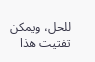للحل، ويمكن تفتيت هذا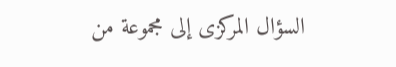السؤال المركزى إلى مجموعة من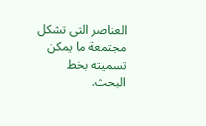العناصر التى تشكل مجتمعة ما يمكن تسميته بخط البحث.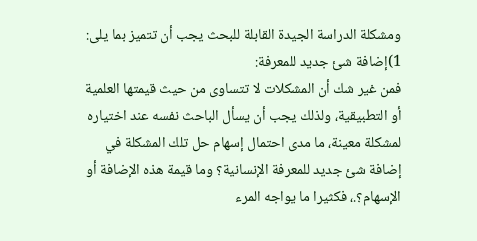ومشكلة الدراسة الجيدة القابلة للبحث يجب أن تتميز بما يلى:
1)إضافة شئ جديد للمعرفة:
فمن غير شك أن المشكلات لا تتساوى من حيث قيمتها العلمية أو التطبيقية، ولذلك يجب أن يسأل الباحث نفسه عند اختياره لمشكلة معينة، ما مدى احتمال إسهام حل تلك المشكلة في إضافة شئ جديد للمعرفة الإنسانية؟ وما قيمة هذه الإضافة أو الإسهام؟.، فكثيرا ما يواجه المرء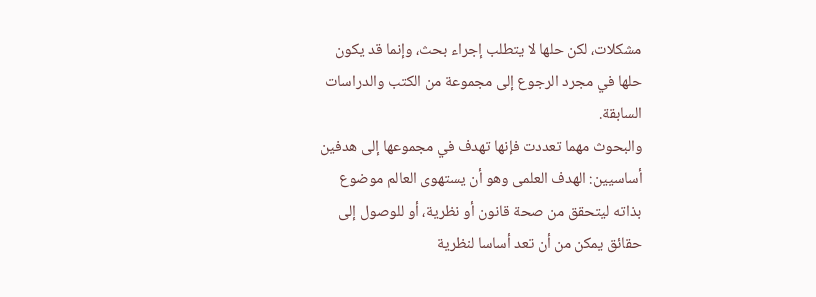مشكلات، لكن حلها لا يتطلب إجراء بحث، وإنما قد يكون حلها في مجرد الرجوع إلى مجموعة من الكتب والدراسات السابقة.
والبحوث مهما تعددت فإنها تهدف في مجموعها إلى هدفين أساسيين: الهدف العلمى وهو أن يستهوى العالم موضوع بذاته ليتحقق من صحة قانون أو نظرية، أو للوصول إلى حقائق يمكن من أن تعد أساسا لنظرية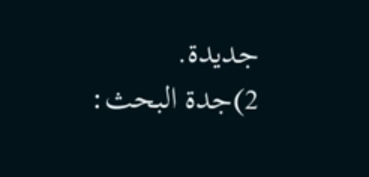جديدة.
2)جدة البحث: